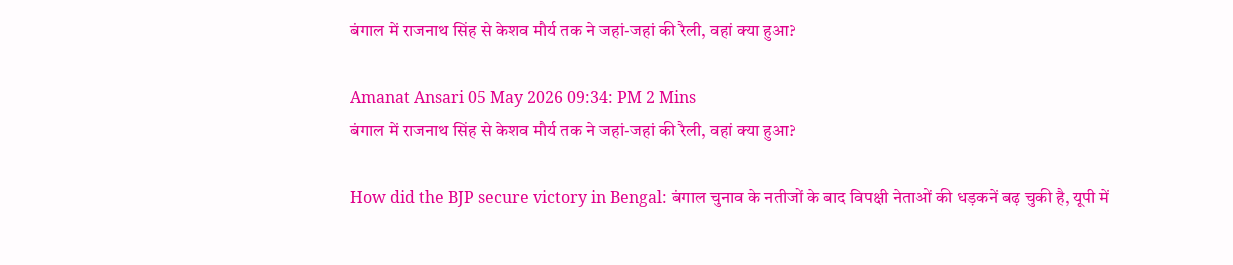बंगाल में राजनाथ सिंह से केशव मौर्य तक ने जहां-जहां की रैली, वहां क्या हुआ?

Amanat Ansari 05 May 2026 09:34: PM 2 Mins
बंगाल में राजनाथ सिंह से केशव मौर्य तक ने जहां-जहां की रैली, वहां क्या हुआ?

How did the BJP secure victory in Bengal: बंगाल चुनाव के नतीजों के बाद विपक्षी नेताओं की धड़कनें बढ़ चुकी है, यूपी में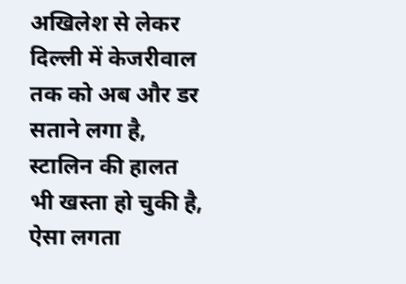अखिलेश से लेकर दिल्ली में केजरीवाल तक को अब और डर सताने लगा है, स्टालिन की हालत भी खस्ता हो चुकी है, ऐसा लगता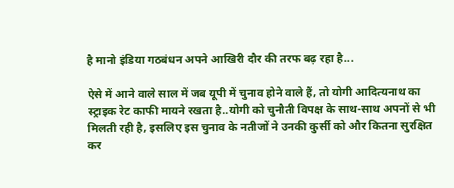है मानो इंडिया गठबंधन अपने आखिरी दौर की तरफ बढ़ रहा है...

ऐसे में आने वाले साल में जब यूपी में चुनाव होने वाले हैं, तो योगी आदित्यनाथ का स्ट्राइक रेट काफी मायने रखता है..योगी को चुनौती विपक्ष के साथ-साथ अपनों से भी मिलती रही है, इसलिए इस चुनाव के नतीजों ने उनकी कुर्सी को और कितना सुरक्षित कर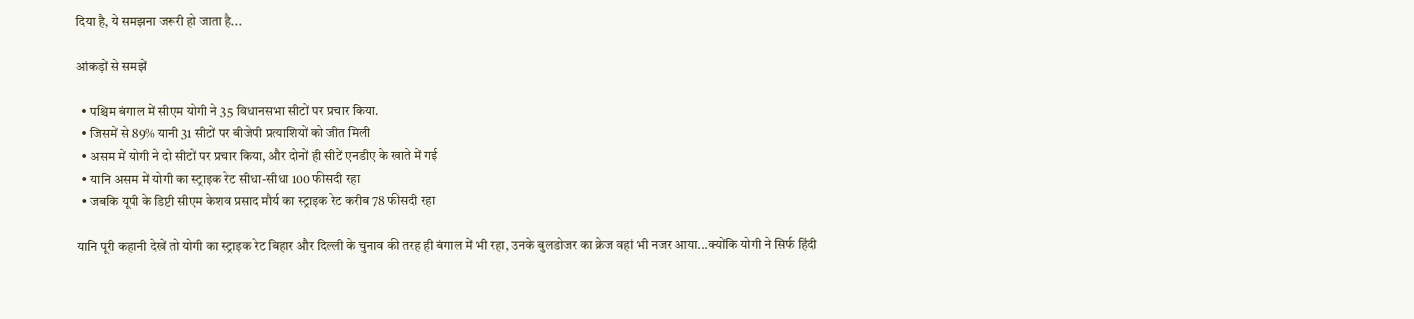दिया है, ये समझना जरूरी हो जाता है...

आंकड़ों से समझें

  • पश्चिम बंगाल में सीएम योगी ने 35 विधानसभा सीटों पर प्रचार किया.
  • जिसमें से 89% यानी 31 सीटों पर बीजेपी प्रत्याशियों को जीत मिली
  • असम में योगी ने दो सीटों पर प्रचार किया, और दोनों ही सीटें एनडीए के खाते में गई
  • यानि असम में योगी का स्ट्राइक रेट सीधा-सीधा 100 फीसदी रहा
  • जबकि यूपी के डिप्टी सीएम केशव प्रसाद मौर्य का स्ट्राइक रेट करीब 78 फीसदी रहा

यानि पूरी कहानी देखें तो योगी का स्ट्राइक रेट बिहार और दिल्ली के चुनाव की तरह ही बंगाल में भी रहा, उनके बुलडोजर का क्रेज वहां भी नजर आया...क्योंकि योगी ने सिर्फ हिंदी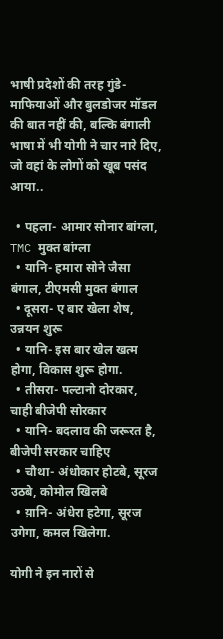भाषी प्रदेशों की तरह गुंडे-माफियाओं और बुलडोजर मॉडल की बात नहीं की, बल्कि बंगाली भाषा में भी योगी ने चार नारे दिए, जो वहां के लोगों को खूब पसंद आया..

  • पहला- आमार सोनार बांग्ला, TMC मुक्त बांग्ला
  • यानि- हमारा सोने जैसा बंगाल, टीएमसी मुक्त बंगाल
  • दूसरा- ए बार खेला शेष, उन्नयन शुरू
  • यानि- इस बार खेल खत्म होगा, विकास शुरू होगा.
  • तीसरा- पल्टानो दोरकार, चाही बीजेपी सोरकार
  • यानि- बदलाव की जरूरत है, बीजेपी सरकार चाहिए
  • चौथा- अंधोकार होटबे, सूरज उठबे, कोमोल खिलबे
  • य़ानि- अंधेरा हटेगा, सूरज उगेगा, कमल खिलेगा.

योगी ने इन नारों से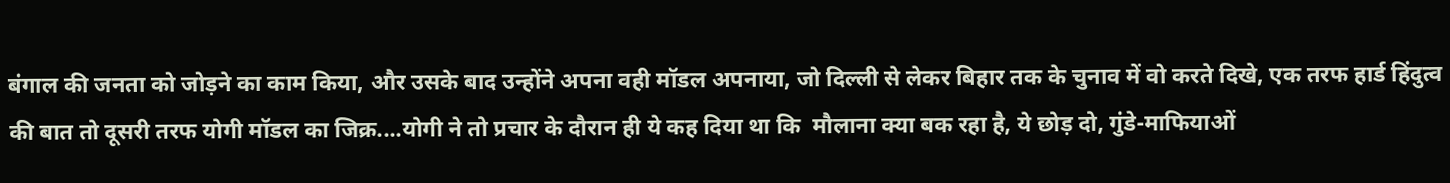बंगाल की जनता को जोड़ने का काम किया, और उसके बाद उन्होंने अपना वही मॉडल अपनाया, जो दिल्ली से लेकर बिहार तक के चुनाव में वो करते दिखे, एक तरफ हार्ड हिंदुत्व की बात तो दूसरी तरफ योगी मॉडल का जिक्र....योगी ने तो प्रचार के दौरान ही ये कह दिया था कि  मौलाना क्या बक रहा है, ये छोड़ दो, गुंडे-माफियाओं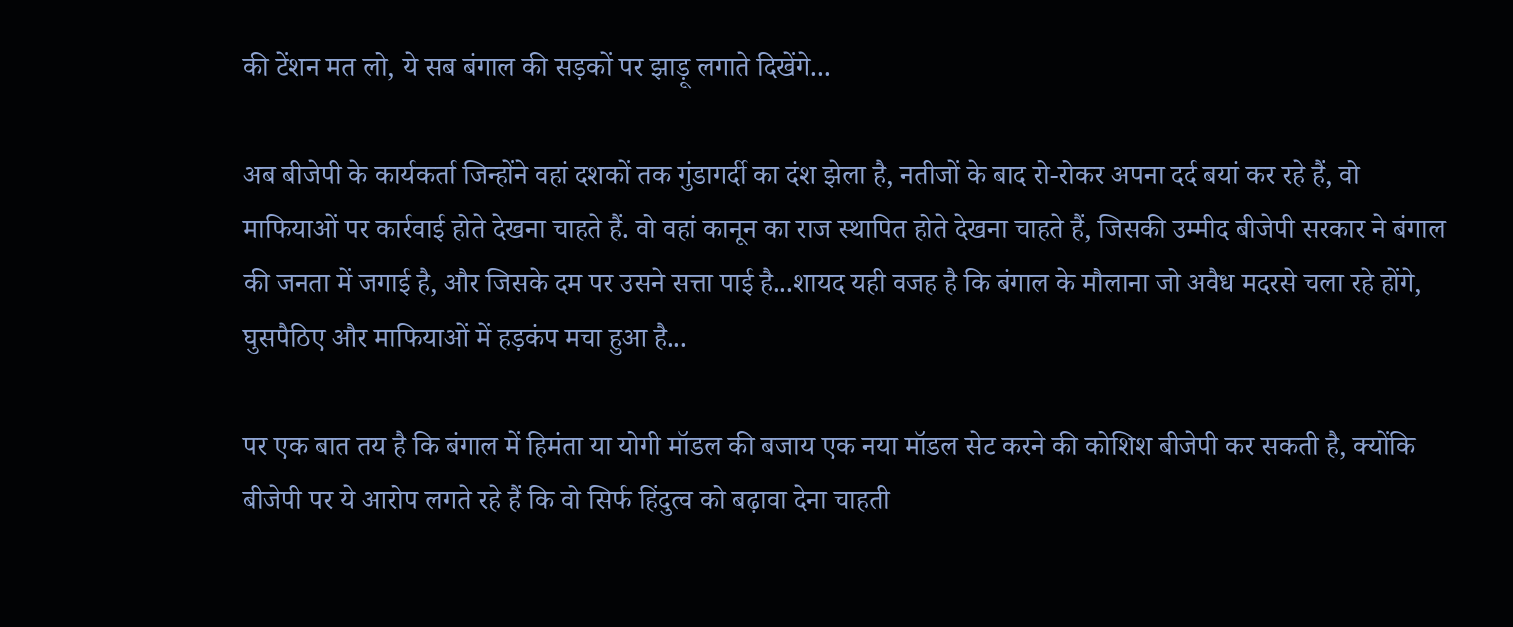की टेंशन मत लो, ये सब बंगाल की सड़कों पर झाड़ू लगाते दिखेंगे...

अब बीजेपी के कार्यकर्ता जिन्होंने वहां दशकों तक गुंडागर्दी का दंश झेला है, नतीजों के बाद रो-रोकर अपना दर्द बयां कर रहे हैं, वो माफियाओं पर कार्रवाई होते देखना चाहते हैं. वो वहां कानून का राज स्थापित होते देखना चाहते हैं, जिसकी उम्मीद बीजेपी सरकार ने बंगाल की जनता में जगाई है, और जिसके दम पर उसने सत्ता पाई है...शायद यही वजह है कि बंगाल के मौलाना जो अवैध मदरसे चला रहे होंगे, घुसपैठिए और माफियाओं में हड़कंप मचा हुआ है...

पर एक बात तय है कि बंगाल में हिमंता या योगी मॉडल की बजाय एक नया मॉडल सेट करने की कोशिश बीजेपी कर सकती है, क्योंकि बीजेपी पर ये आरोप लगते रहे हैं कि वो सिर्फ हिंदुत्व को बढ़ावा देना चाहती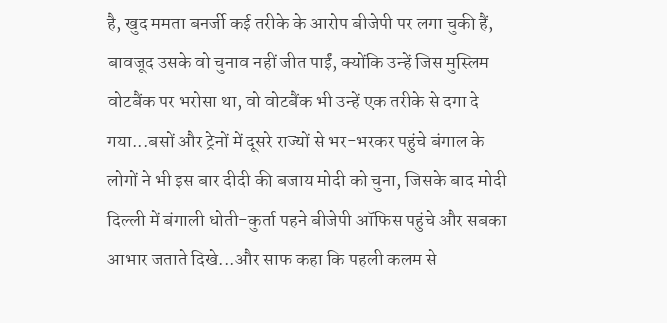है, खुद ममता बनर्जी कई तरीके के आरोप बीजेपी पर लगा चुकी हैं, बावजूद उसके वो चुनाव नहीं जीत पाईं, क्योंकि उन्हें जिस मुस्लिम वोटबैंक पर भरोसा था, वो वोटबैंक भी उन्हें एक तरीके से दगा दे गया...बसों और ट्रेनों में दूसरे राज्यों से भर-भरकर पहुंचे बंगाल के लोगों ने भी इस बार दीदी की बजाय मोदी को चुना, जिसके बाद मोदी दिल्ली में बंगाली धोती-कुर्ता पहने बीजेपी ऑफिस पहुंचे और सबका आभार जताते दिखे...और साफ कहा कि पहली कलम से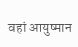वहां आयुष्मान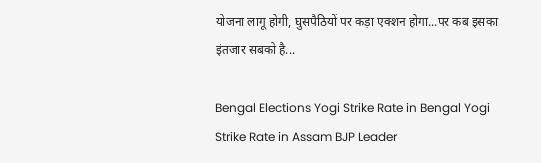योजना लागू होगी, घुसपैठियों पर कड़ा एक्शन होगा...पर कब इसका इंतजार सबको है...

Bengal Elections Yogi Strike Rate in Bengal Yogi Strike Rate in Assam BJP Leader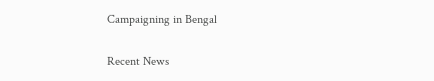Campaigning in Bengal

Recent News